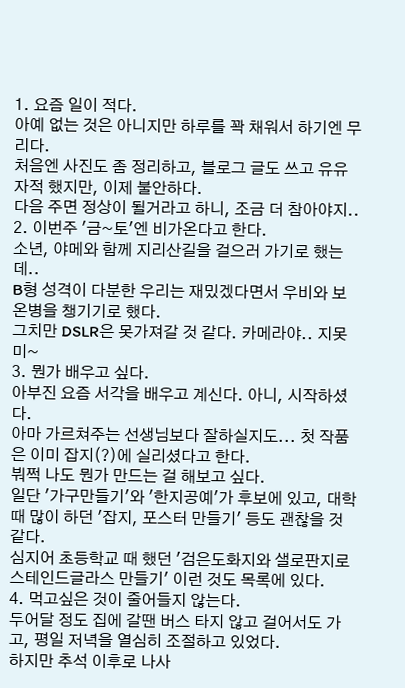1. 요즘 일이 적다.
아예 없는 것은 아니지만 하루를 꽉 채워서 하기엔 무리다.
처음엔 사진도 좀 정리하고, 블로그 글도 쓰고 유유자적 했지만, 이제 불안하다.
다음 주면 정상이 될거라고 하니, 조금 더 참아야지..
2. 이번주 '금~토'엔 비가온다고 한다.
소년, 야메와 함께 지리산길을 걸으러 가기로 했는데..
B형 성격이 다분한 우리는 재밌겠다면서 우비와 보온병을 챙기기로 했다.
그치만 DSLR은 못가져갈 것 같다. 카메라야.. 지못미~
3. 뭔가 배우고 싶다.
아부진 요즘 서각을 배우고 계신다. 아니, 시작하셨다.
아마 가르쳐주는 선생님보다 잘하실지도... 첫 작품은 이미 잡지(?)에 실리셨다고 한다.
붜쩍 나도 뭔가 만드는 걸 해보고 싶다.
일단 '가구만들기'와 '한지공예'가 후보에 있고, 대학 때 많이 하던 '잡지, 포스터 만들기' 등도 괜찮을 것 같다.
심지어 초등학교 때 했던 '검은도화지와 샐로판지로 스테인드글라스 만들기' 이런 것도 목록에 있다.
4. 먹고싶은 것이 줄어들지 않는다.
두어달 정도 집에 갈땐 버스 타지 않고 걸어서도 가고, 평일 저녁을 열심히 조절하고 있었다.
하지만 추석 이후로 나사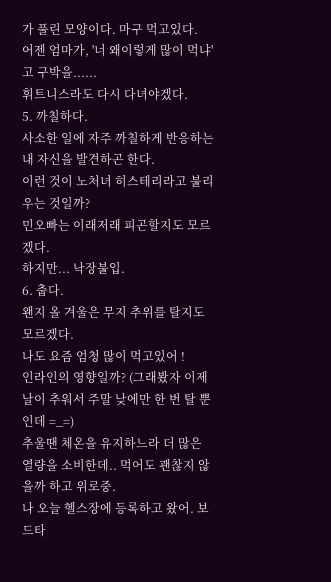가 풀린 모양이다. 마구 먹고있다.
어젠 엄마가, '너 왜이렇게 많이 먹냐'고 구박을......
휘트니스라도 다시 다녀야겠다.
5. 까칠하다.
사소한 일에 자주 까칠하게 반응하는 내 자신을 발견하곤 한다.
이런 것이 노처녀 히스테리라고 불리우는 것일까?
민오빠는 이래저래 피곤할지도 모르겠다.
하지만... 낙장불입.
6. 춥다.
왠지 올 겨울은 무지 추위를 탈지도 모르겠다.
나도 요즘 엄청 많이 먹고있어 !
인라인의 영향일까? (그래봤자 이제 날이 추워서 주말 낮에만 한 번 탈 뿐인데 =_=)
추울땐 체온을 유지하느라 더 많은 열량을 소비한데.. 먹어도 괜찮지 않을까 하고 위로중.
나 오늘 헬스장에 등록하고 왔어. 보드타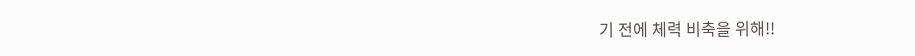기 전에 체력 비축을 위해!!